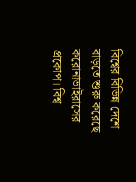বিশ্বের বিভিন্ন দেশে বাড়তে শুরু করেছে করোনাভাইরাসের প্রকোপ। বিশ্ব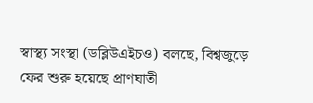স্বাস্থ্য সংস্থা (ডব্লিউএইচও) বলছে, বিশ্বজুড়ে ফের শুরু হয়েছে প্রাণঘাতী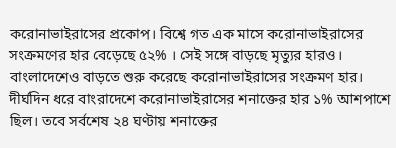করোনাভাইরাসের প্রকোপ। বিশ্বে গত এক মাসে করোনাভাইরাসের সংক্রমণের হার বেড়েছে ৫২% । সেই সঙ্গে বাড়ছে মৃত্যুর হারও।
বাংলাদেশেও বাড়তে শুরু করেছে করোনাভাইরাসের সংক্রমণ হার। দীর্ঘদিন ধরে বাংরাদেশে করোনাভাইরাসের শনাক্তের হার ১% আশপাশে ছিল। তবে সর্বশেষ ২৪ ঘণ্টায় শনাক্তের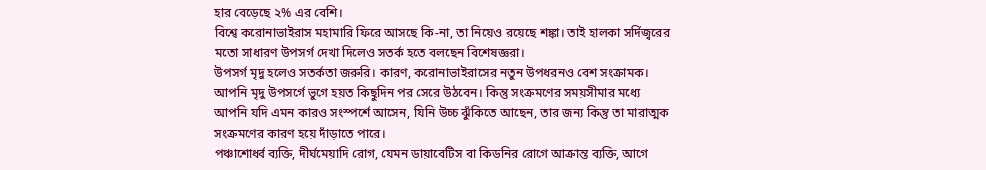হার বেড়েছে ২% এর বেশি।
বিশ্বে করোনাভাইরাস মহামারি ফিরে আসছে কি-না, তা নিয়েও রয়েছে শঙ্কা। তাই হালকা সর্দিজ্বরের মতো সাধারণ উপসর্গ দেখা দিলেও সতর্ক হতে বলছেন বিশেষজ্ঞরা।
উপসর্গ মৃদু হলেও সতর্কতা জরুরি। কারণ, করোনাভাইরাসের নতুন উপধরনও বেশ সংক্রামক। আপনি মৃদু উপসর্গে ভুগে হয়ত কিছুদিন পর সেরে উঠবেন। কিন্তু সংক্রমণের সময়সীমার মধ্যে আপনি যদি এমন কারও সংস্পর্শে আসেন, যিনি উচ্চ ঝুঁকিতে আছেন, তার জন্য কিন্তু তা মারাত্মক সংক্রমণের কারণ হয়ে দাঁড়াতে পারে।
পঞ্চাশোর্ধ্ব ব্যক্তি, দীর্ঘমেয়াদি রোগ, যেমন ডায়াবেটিস বা কিডনির রোগে আক্রান্ত ব্যক্তি, আগে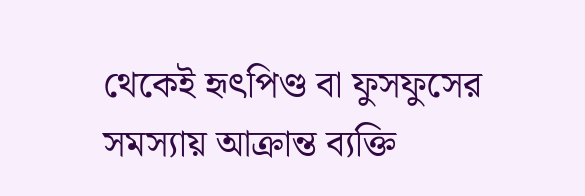থেকেই হৃৎপিণ্ড বা ফুসফুসের সমস্যায় আক্রান্ত ব্যক্তি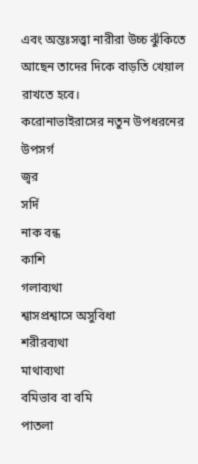এবং অন্তঃসত্ত্বা নারীরা উচ্চ ঝুঁকিতে আছেন তাদের দিকে বাড়তি খেয়াল রাখতে হবে।
করোনাভাইরাসের নতুন উপধরনের উপসর্গ
জ্বর
সর্দি
নাক বন্ধ
কাশি
গলাব্যথা
শ্বাসপ্রশ্বাসে অসুবিধা
শরীরব্যথা
মাথাব্যথা
বমিভাব বা বমি
পাতলা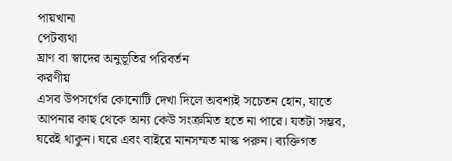পায়খানা
পেটব্যথা
ঘ্রাণ বা স্বাদের অনুভূতির পরিবর্তন
করণীয়
এসব উপসর্গের কোনোটি দেখা দিলে অবশ্যই সচেতন হোন, যাতে আপনার কাছ থেকে অন্য কেউ সংক্রমিত হতে না পারে। যতটা সম্ভব, ঘরেই থাকুন। ঘরে এবং বাইরে মানসম্মত মাস্ক পরুন। ব্যক্তিগত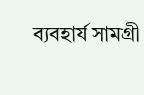ব্যবহার্য সামগ্রী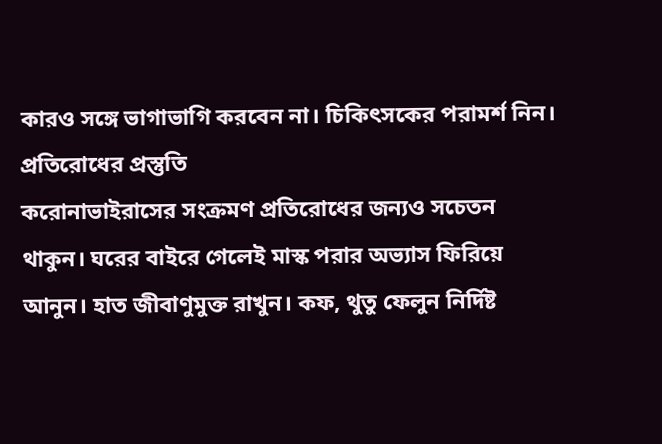কারও সঙ্গে ভাগাভাগি করবেন না। চিকিৎসকের পরামর্শ নিন।
প্রতিরোধের প্রস্তুতি
করোনাভাইরাসের সংক্রমণ প্রতিরোধের জন্যও সচেতন থাকুন। ঘরের বাইরে গেলেই মাস্ক পরার অভ্যাস ফিরিয়ে আনুন। হাত জীবাণুমুক্ত রাখুন। কফ, থুতু ফেলুন নির্দিষ্ট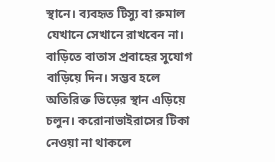স্থানে। ব্যবহৃত টিস্যু বা রুমাল যেখানে সেখানে রাখবেন না। বাড়িতে বাতাস প্রবাহের সুযোগ বাড়িয়ে দিন। সম্ভব হলে অতিরিক্ত ভিড়ের স্থান এড়িয়ে চলুন। করোনাভাইরাসের টিকা নেওয়া না থাকলে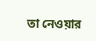তা নেওয়ার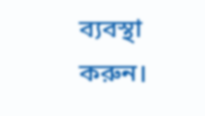ব্যবস্থা করুন।